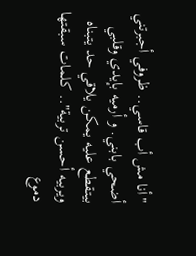"أنا مش أب قاسي.. ظروفي أجبرتني أضحي بابني. و أرميه بإيدي وقلبي بيتقطع عليه يمكن يلاقي حد يتبناه ويربيه أحسن تربية".. كلمات سبقتها دموع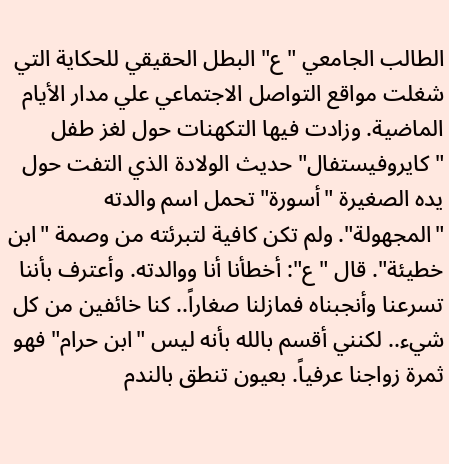الطالب الجامعي "ع" البطل الحقيقي للحكاية التي شغلت مواقع التواصل الاجتماعي علي مدار الأيام الماضية. وزادت فيها التكهنات حول لغز طفل "كايروفيستفال" حديث الولادة الذي التفت حول يده الصغيرة "أسورة" تحمل اسم والدته "المجهولة". ولم تكن كافية لتبرئته من وصمة "ابن خطيئة". قال "ع": أخطأنا أنا ووالدته. وأعترف بأننا تسرعنا وأنجبناه فمازلنا صغاراً.. كنا خائفين من كل شيء.. لكنني أقسم بالله بأنه ليس "ابن حرام" فهو ثمرة زواجنا عرفياً. بعيون تنطق بالندم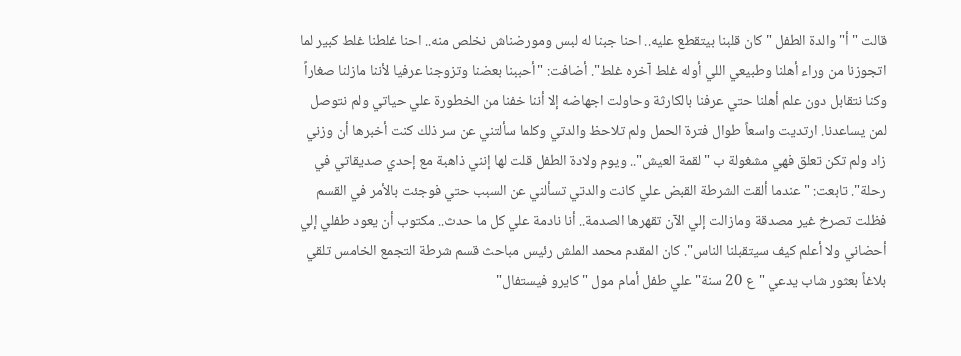قالت "أ" والدة الطفل "كان قلبنا بيتقطع عليه.. احنا جبنا له لبس ومورضناش نخلص منه.. احنا غلطنا غلط كبير لما اتجوزنا من وراء أهلنا وطبيعي اللي أوله غلط آخره غلط". أضافت: "أحببنا بعضنا وتزوجنا عرفيا لأننا مازلنا صغاراً وكنا نتقابل دون علم أهلنا حتي عرفنا بالكارثة وحاولت اجهاضه إلا أننا خفنا من الخطورة علي حياتي ولم نتوصل لمن يساعدنا. ارتديت واسعاً طوال فترة الحمل ولم تلاحظ والدتي وكلما سألتني عن سر ذلك كنت أخبرها أن وزني زاد ولم تكن تعلق فهي مشغولة ب "لقمة العيش".. ويوم ولادة الطفل قلت لها إنني ذاهبة مع إحدي صديقاتي في رحلة". تابعت: "عندما ألقت الشرطة القبض علي كانت والدتي تسألني عن السبب حتي فوجئت بالأمر في القسم فظلت تصرخ غير مصدقة ومازالت إلي الآن تقهرها الصدمة.. أنا نادمة علي كل ما حدث.. مكتوب أن يعود طفلي إلي أحضاني ولا أعلم كيف سيتقبلنا الناس". كان المقدم محمد الملش رئيس مباحث قسم شرطة التجمع الخامس تلقي بلاغاً بعثور شاب يدعي "ع 20 سنة" علي طفل أمام مول "كايرو فيستفال"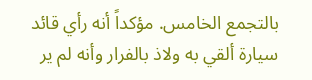بالتجمع الخامس. مؤكداً أنه رأي قائد سيارة ألقي به ولاذ بالفرار وأنه لم ير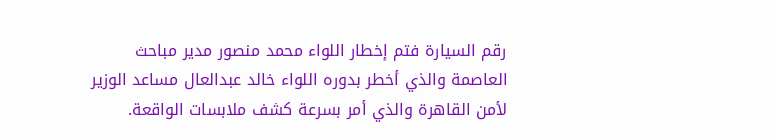رقم السيارة فتم إخطار اللواء محمد منصور مدير مباحث العاصمة والذي أخطر بدوره اللواء خالد عبدالعال مساعد الوزير لأمن القاهرة والذي أمر بسرعة كشف ملابسات الواقعة.